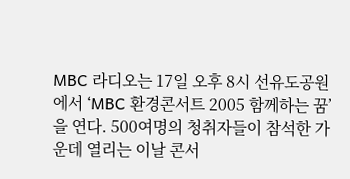MBC 라디오는 17일 오후 8시 선유도공원에서 ‘MBC 환경콘서트 2005 함께하는 꿈’을 연다. 500여명의 청취자들이 참석한 가운데 열리는 이날 콘서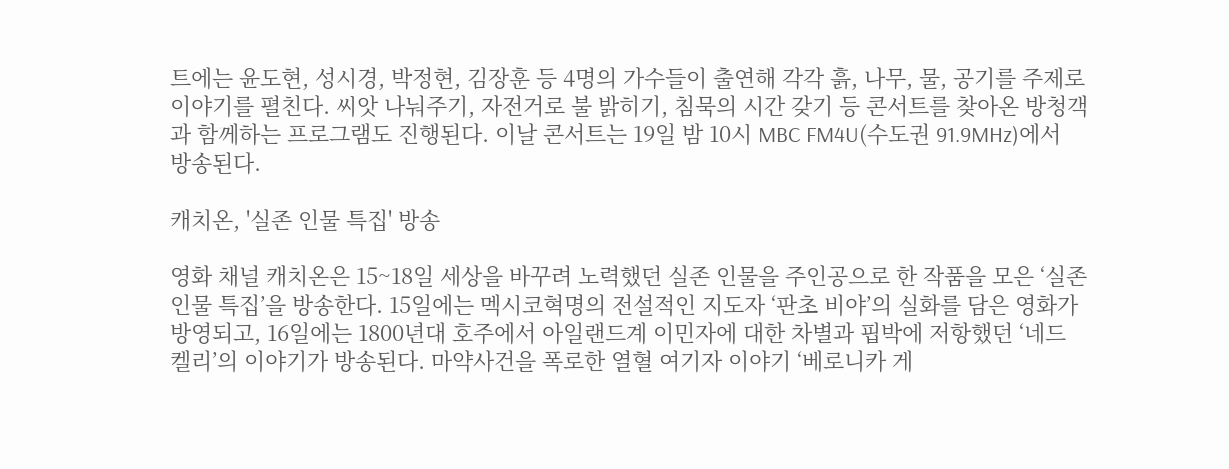트에는 윤도현, 성시경, 박정현, 김장훈 등 4명의 가수들이 출연해 각각 흙, 나무, 물, 공기를 주제로 이야기를 펼친다. 씨앗 나눠주기, 자전거로 불 밝히기, 침묵의 시간 갖기 등 콘서트를 찾아온 방청객과 함께하는 프로그램도 진행된다. 이날 콘서트는 19일 밤 10시 MBC FM4U(수도권 91.9MHz)에서 방송된다.

캐치온, '실존 인물 특집' 방송

영화 채널 캐치온은 15~18일 세상을 바꾸려 노력했던 실존 인물을 주인공으로 한 작품을 모은 ‘실존 인물 특집’을 방송한다. 15일에는 멕시코혁명의 전설적인 지도자 ‘판초 비야’의 실화를 담은 영화가 방영되고, 16일에는 1800년대 호주에서 아일랜드계 이민자에 대한 차별과 핍박에 저항했던 ‘네드 켈리’의 이야기가 방송된다. 마약사건을 폭로한 열혈 여기자 이야기 ‘베로니카 게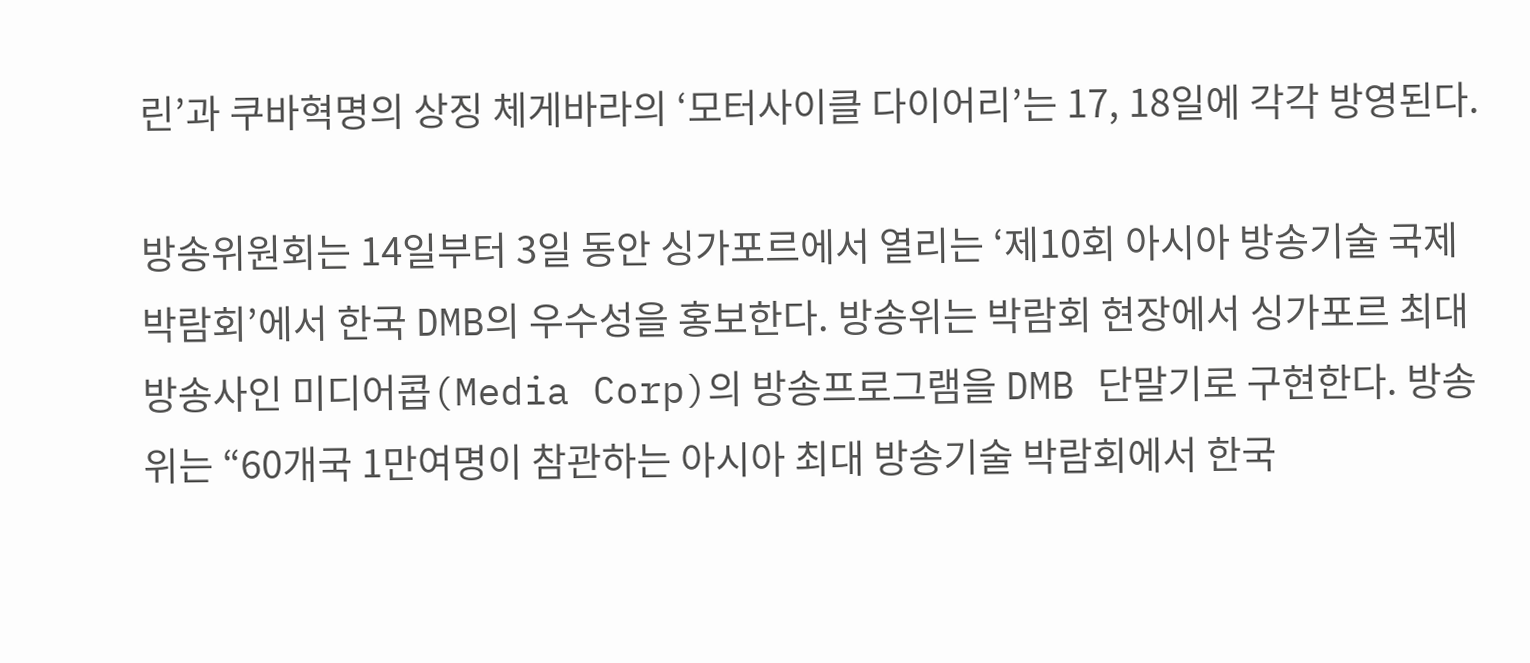린’과 쿠바혁명의 상징 체게바라의 ‘모터사이클 다이어리’는 17, 18일에 각각 방영된다.

방송위원회는 14일부터 3일 동안 싱가포르에서 열리는 ‘제10회 아시아 방송기술 국제박람회’에서 한국 DMB의 우수성을 홍보한다. 방송위는 박람회 현장에서 싱가포르 최대 방송사인 미디어콥(Media Corp)의 방송프로그램을 DMB 단말기로 구현한다. 방송위는 “60개국 1만여명이 참관하는 아시아 최대 방송기술 박람회에서 한국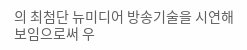의 최첨단 뉴미디어 방송기술을 시연해 보임으로써 우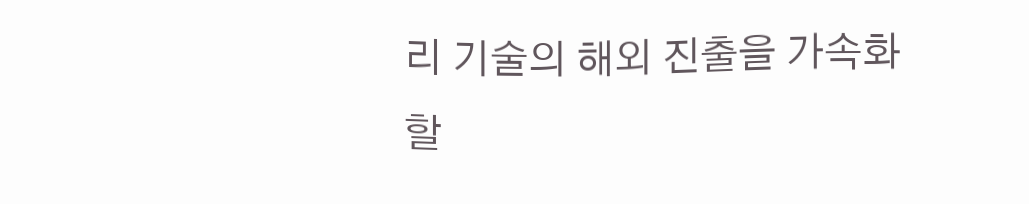리 기술의 해외 진출을 가속화할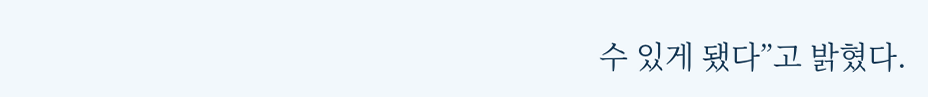수 있게 됐다”고 밝혔다.